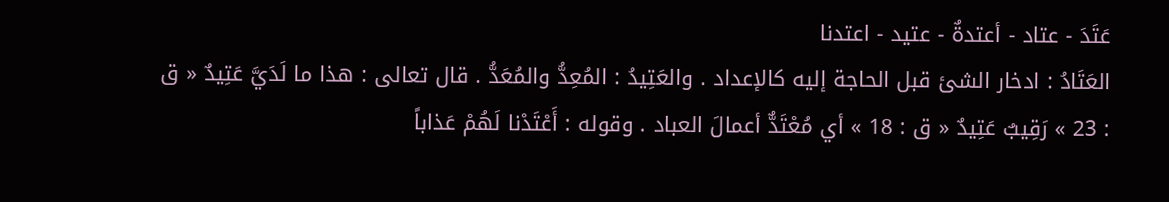عَتَدَ - عتاد - أعتدةٌ - عتيد - اعتدنا
العَتَادُ : ادخار الشئ قبل الحاجة إليه كالإعداد . والعَتِيدُ : المُعِدُّ والمُعَدُّ . قال تعالى : هذا ما لَدَيَّ عَتِيدٌ « ق : 23 » رَقِيبٌ عَتِيدٌ « ق : 18 » أي مُعْتَدٌّ أعمالَ العباد . وقوله : أَعْتَدْنا لَهُمْ عَذاباً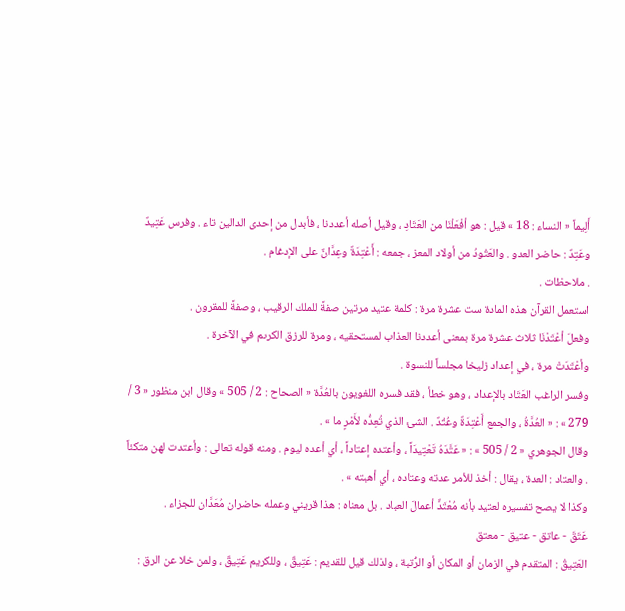أَلِيماً « النساء : 18 » قيل : هو أفْعَلْنَا من العَتَادِ ، وقيل أصله أعددنا ، فأبدل من إحدى الدالين تاء . وفرس عَتِيدٌ وعَتِدٌ : حاضر العدو . والعَتُودُ من أولاد المعز ، جمعه : أَعْتِدَةٌ وعِدَّانٌ على الإدغام .
. ملاحظات .
استعمل القرآن هذه المادة ست عشرة مرة : كلمة عتيد مرتين صفةً للملك الرقيب ، وصفةً للمقرون .
وفعلَ أعْتَدْنَا ثلاث عشرة مرة بمعنى أعددنا العذاب لمستحقيه ، ومرة للرزق الكرىم في الآخرة .
وأعْتَدَتْ مرة ، في إعداد زليخا مجلساً للنسوة .
وفسر الراغب العَتَاد بالإعداد ، وهو خطأ ، فقد فسره اللغويون بالعُدَّة « الصحاح : 2 / 505 » وقال ابن منظور « 3 / 279 » : « العُدَّةُ ، والجمع أَعْتِدَةٌ وعُتُدٌ . الشئ الذي تُعِدُّه لأَمْرٍ ما » .
وقال الجوهري « 2 / 505 » : « عَتَّدَهُ تَعْتِيدَاً ، وأعتده إعتاداً ، أي أعده ليوم . ومنه قوله تعالى : وأعتدت لهن متكئاً . والعتاد : العدة ، يقال : أخذ للأمر عدته وعتاده ، أي أهبته » .
وكذا لا يصح تفسيره لعتيد بأنه مُعْتَدٌّ أعمالَ العباد . بل معناه : هذا قريني وعمله حاضران مُعَدَّان للجزاء .
عَتَقَ - عاتق - عتيق - معتق
العَتِيقُ : المتقدم في الزمان أو المكان أو الرُّتبة ، ولذلك قيل للقديم : عَتِيقٌ ، وللكريم عَتِيقٌ ، ولمن خلا عن الرق :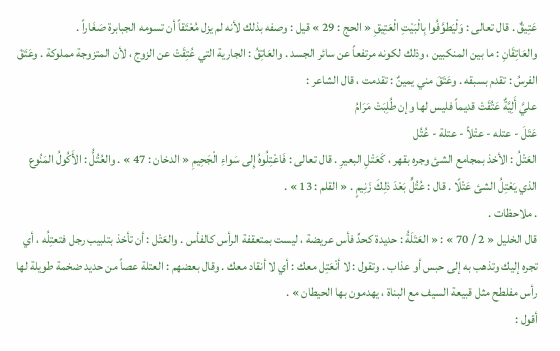عَتِيقٌ . قال تعالى : وَلْيَطوَّفُوا بِالْبَيْتِ الْعَتِيقِ « الحج : 29 » قيل : وصفه بذلك لأنه لم يزل مُعْتَقاً أن تسومه الجبابرة صَغَاراً .
والعَاتِقَانِ : ما بين المنكبين ، وذلك لكونه مرتفعاً عن سائر الجسد . والعَاتِقُ : الجارية التي عُتِقَتْ عن الزوج ، لأن المتزوجة مملوكة . وعَتَقَ الفرسُ : تقدم بسبقه . وعَتَقَ مني يمينٌ : تقدمت ، قال الشاعر :
عليَّ أَلِيَّةٌ عَتُقَتْ قديماً فليس لها وإن طُلِبَتْ مَرَامُ
عَتَلَ - عتله - عتْلاً - عتلة - عُتُل
العَتْلُ : الأخذ بمجامع الشئ وجره بقهر ، كَعَتْلِ البعيرِ . قال تعالى : فَاعْتِلُوهُ إِلى سَواءِ الْجَحِيمِ « الدخان : 47 » . والعُتُلُّ : الأَكُولُ المَنُوع الذي يَعْتِلُ الشئ عَتْلًا . قال : عُتُلٍّ بَعْدَ ذلِكَ زَنِيمٍ . « القلم : 13 » .
. ملاحظات .
قال الخليل « 2 / 70 » : « العَتَلَةُ : حديدة كحدِّ فأس عريضة ، ليست بمتعقفة الرأس كالفأس . والعَتْل : أن تأخذ بتلبيب رجل فتعتِلُه ، أي تجره إليك وتذهب به إلى حبس أو عذاب . وتقول : لا أنْعَتِل معك : أي لا أنقاد معك . وقال بعضهم : العتلة عصاً من حديد ضخمة طويلة لها رأس مفلطح مثل قبيعة السيف مع البناة ، يهدمون بها الحيطان » .
أقول :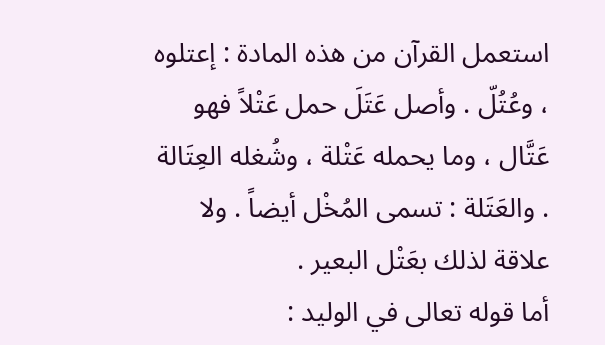استعمل القرآن من هذه المادة : إعتلوه ، وعُتُلّ . وأصل عَتَلَ حمل عَتْلاً فهو عَتَّال ، وما يحمله عَتْلة ، وشُغله العِتَالة . والعَتَلة : تسمى المُخْل أيضاً . ولا علاقة لذلك بعَتْل البعير .
أما قوله تعالى في الوليد :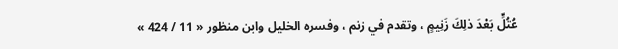عُتُلٍّ بَعْدَ ذلِكَ زَنِيمٍ ، وتقدم في زنم ، وفسره الخليل وابن منظور « 11 / 424 »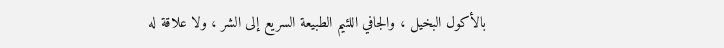بالأكول البخيل ، والجافي اللئيم الطبيعة السريع إلى الشر ، ولا علاقة له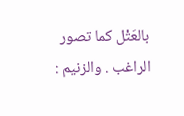بالعَتْل كما تصور الراغب . والزنيم :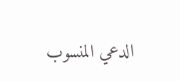الدعي المنسوب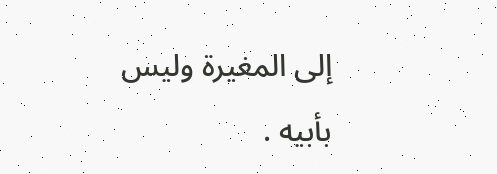إلى المغيرة وليس بأبيه .